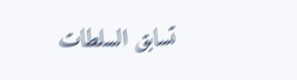تسابق السلطات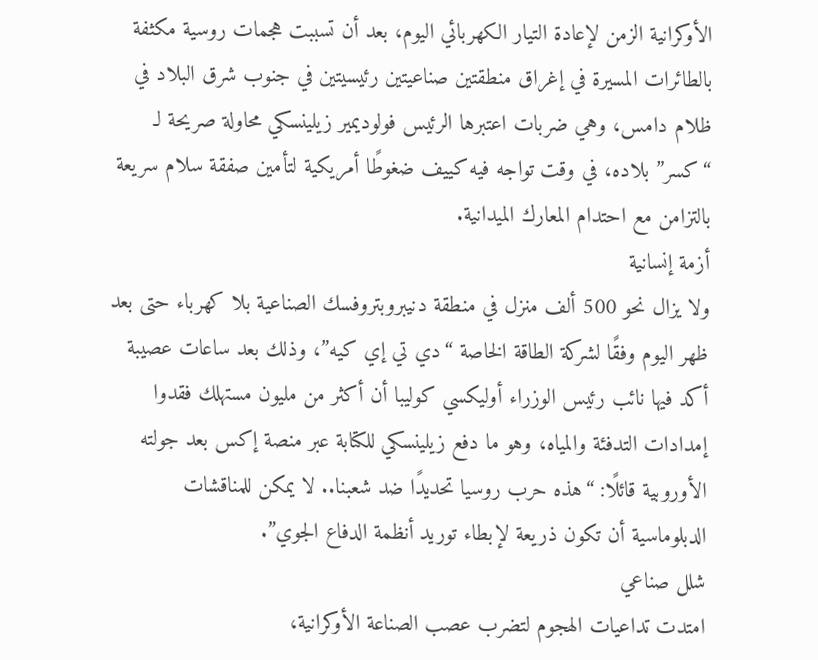الأوكرانية الزمن لإعادة التيار الكهربائي اليوم، بعد أن تسببت هجمات روسية مكثفة بالطائرات المسيرة في إغراق منطقتين صناعيتين رئيسيتين في جنوب شرق البلاد في ظلام دامس، وهي ضربات اعتبرها الرئيس فولوديمير زيلينسكي محاولة صريحة لـ “كسر” بلاده، في وقت تواجه فيه كييف ضغوطًا أمريكية لتأمين صفقة سلام سريعة بالتزامن مع احتدام المعارك الميدانية.
أزمة إنسانية
ولا يزال نحو 500 ألف منزل في منطقة دنيبروبتروفسك الصناعية بلا كهرباء حتى بعد ظهر اليوم وفقًا لشركة الطاقة الخاصة “دي تي إي كيه”، وذلك بعد ساعات عصيبة أكد فيها نائب رئيس الوزراء أوليكسي كوليبا أن أكثر من مليون مستهلك فقدوا إمدادات التدفئة والمياه، وهو ما دفع زيلينسكي للكتابة عبر منصة إكس بعد جولته الأوروبية قائلًا: “هذه حرب روسيا تحديدًا ضد شعبنا.. لا يمكن للمناقشات الدبلوماسية أن تكون ذريعة لإبطاء توريد أنظمة الدفاع الجوي”.
شلل صناعي
امتدت تداعيات الهجوم لتضرب عصب الصناعة الأوكرانية،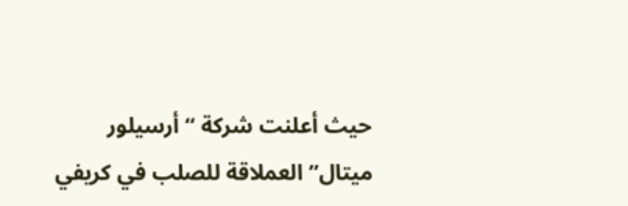حيث أعلنت شركة “أرسيلور ميتال” العملاقة للصلب في كريفي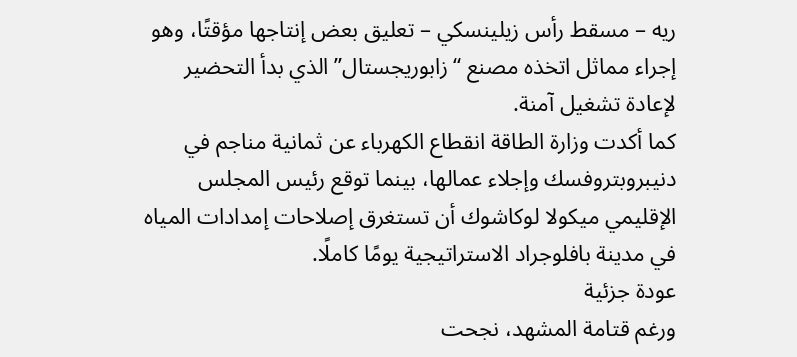ريه – مسقط رأس زيلينسكي – تعليق بعض إنتاجها مؤقتًا، وهو إجراء مماثل اتخذه مصنع “زابوريجستال” الذي بدأ التحضير لإعادة تشغيل آمنة.
كما أكدت وزارة الطاقة انقطاع الكهرباء عن ثمانية مناجم في دنيبروبتروفسك وإجلاء عمالها، بينما توقع رئيس المجلس الإقليمي ميكولا لوكاشوك أن تستغرق إصلاحات إمدادات المياه في مدينة بافلوجراد الاستراتيجية يومًا كاملًا.
عودة جزئية
ورغم قتامة المشهد، نجحت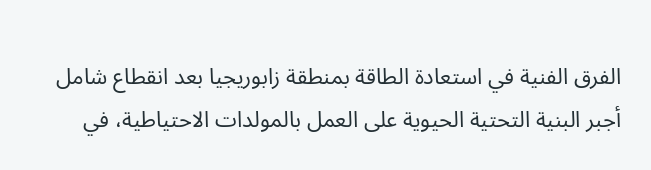الفرق الفنية في استعادة الطاقة بمنطقة زابوريجيا بعد انقطاع شامل أجبر البنية التحتية الحيوية على العمل بالمولدات الاحتياطية، في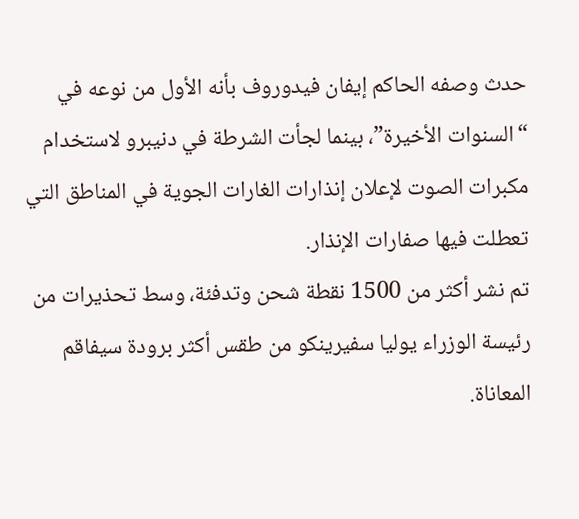حدث وصفه الحاكم إيفان فيدوروف بأنه الأول من نوعه في “السنوات الأخيرة”، بينما لجأت الشرطة في دنيبرو لاستخدام مكبرات الصوت لإعلان إنذارات الغارات الجوية في المناطق التي تعطلت فيها صفارات الإنذار.
تم نشر أكثر من 1500 نقطة شحن وتدفئة، وسط تحذيرات من رئيسة الوزراء يوليا سفيرينكو من طقس أكثر برودة سيفاقم المعاناة.